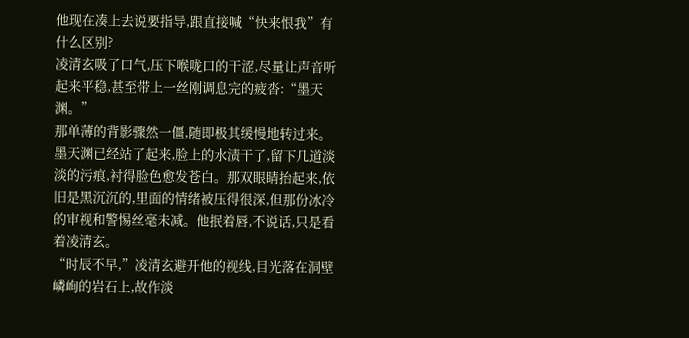他现在凑上去说要指导,跟直接喊“快来恨我”有什么区别?
凌清玄吸了口气,压下喉咙口的干涩,尽量让声音听起来平稳,甚至带上一丝刚调息完的疲沓:“墨天渊。”
那单薄的背影骤然一僵,随即极其缓慢地转过来。
墨天渊已经站了起来,脸上的水渍干了,留下几道淡淡的污痕,衬得脸色愈发苍白。那双眼睛抬起来,依旧是黑沉沉的,里面的情绪被压得很深,但那份冰冷的审视和警惕丝毫未减。他抿着唇,不说话,只是看着凌清玄。
“时辰不早,”凌清玄避开他的视线,目光落在洞壁嶙峋的岩石上,故作淡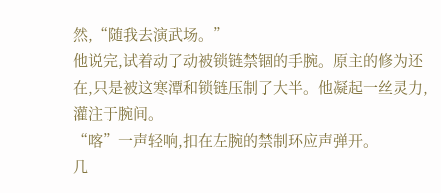然,“随我去演武场。”
他说完,试着动了动被锁链禁锢的手腕。原主的修为还在,只是被这寒潭和锁链压制了大半。他凝起一丝灵力,灌注于腕间。
“喀”一声轻响,扣在左腕的禁制环应声弹开。
几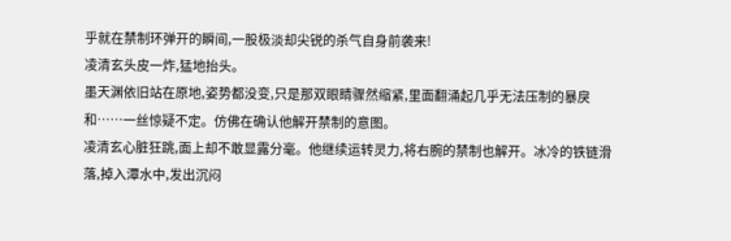乎就在禁制环弹开的瞬间,一股极淡却尖锐的杀气自身前袭来!
凌清玄头皮一炸,猛地抬头。
墨天渊依旧站在原地,姿势都没变,只是那双眼睛骤然缩紧,里面翻涌起几乎无法压制的暴戾和……一丝惊疑不定。仿佛在确认他解开禁制的意图。
凌清玄心脏狂跳,面上却不敢显露分毫。他继续运转灵力,将右腕的禁制也解开。冰冷的铁链滑落,掉入潭水中,发出沉闷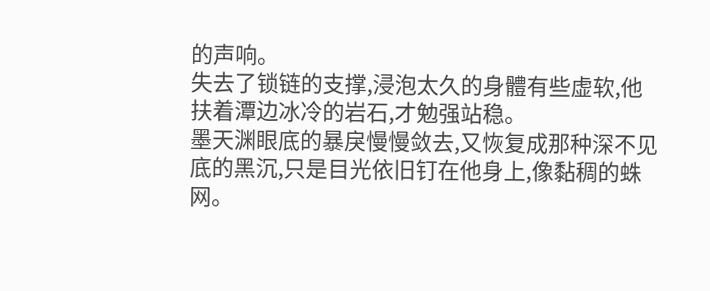的声响。
失去了锁链的支撑,浸泡太久的身體有些虚软,他扶着潭边冰冷的岩石,才勉强站稳。
墨天渊眼底的暴戾慢慢敛去,又恢复成那种深不见底的黑沉,只是目光依旧钉在他身上,像黏稠的蛛网。